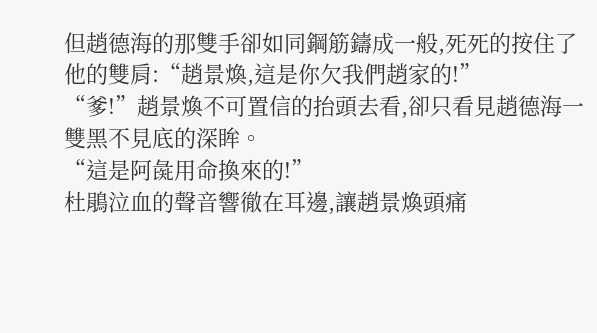但趙德海的那雙手卻如同鋼筋鑄成一般,死死的按住了他的雙肩:“趙景煥,這是你欠我們趙家的!”
“爹!”趙景煥不可置信的抬頭去看,卻只看見趙德海一雙黑不見底的深眸。
“這是阿彘用命換來的!”
杜鵑泣血的聲音響徹在耳邊,讓趙景煥頭痛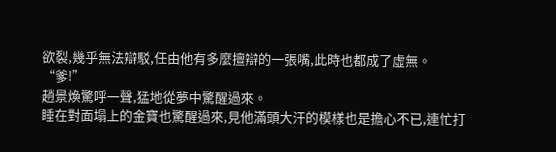欲裂,幾乎無法辯駁,任由他有多麼擅辯的一張嘴,此時也都成了虛無。
“爹!”
趙景煥驚呼一聲,猛地從夢中驚醒過來。
睡在對面塌上的金寶也驚醒過來,見他滿頭大汗的模樣也是擔心不已,連忙打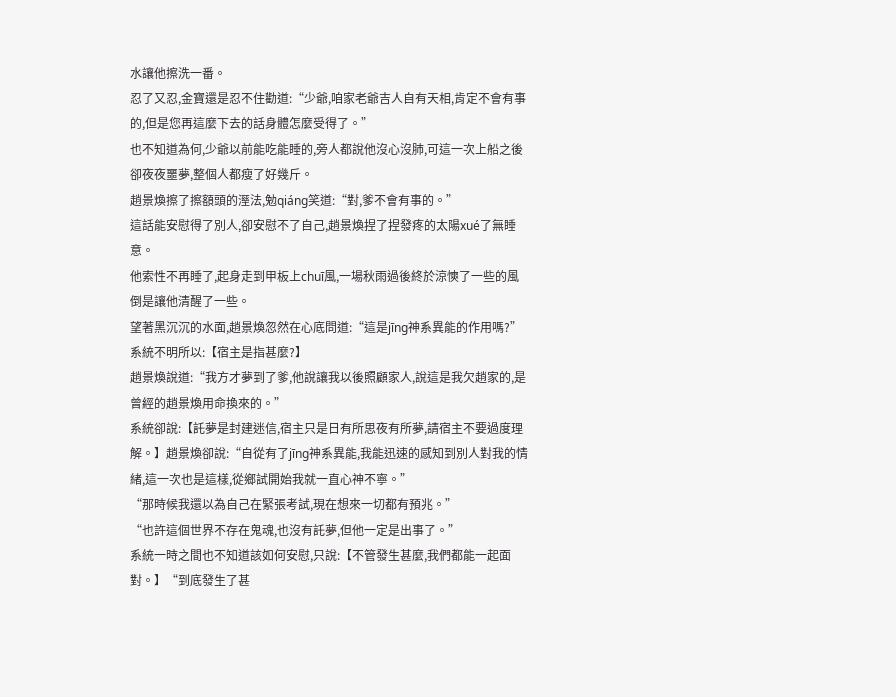水讓他擦洗一番。
忍了又忍,金寶還是忍不住勸道:“少爺,咱家老爺吉人自有天相,肯定不會有事的,但是您再這麼下去的話身體怎麼受得了。”
也不知道為何,少爺以前能吃能睡的,旁人都說他沒心沒肺,可這一次上船之後卻夜夜噩夢,整個人都瘦了好幾斤。
趙景煥擦了擦額頭的溼法,勉qiáng笑道:“對,爹不會有事的。”
這話能安慰得了別人,卻安慰不了自己,趙景煥捏了捏發疼的太陽xué了無睡意。
他索性不再睡了,起身走到甲板上chuī風,一場秋雨過後終於涼慡了一些的風倒是讓他清醒了一些。
望著黑沉沉的水面,趙景煥忽然在心底問道:“這是jīng神系異能的作用嗎?”
系統不明所以:【宿主是指甚麼?】
趙景煥說道:“我方才夢到了爹,他說讓我以後照顧家人,說這是我欠趙家的,是曾經的趙景煥用命換來的。”
系統卻說:【託夢是封建迷信,宿主只是日有所思夜有所夢,請宿主不要過度理解。】趙景煥卻說:“自從有了jīng神系異能,我能迅速的感知到別人對我的情緒,這一次也是這樣,從鄉試開始我就一直心神不寧。”
“那時候我還以為自己在緊張考試,現在想來一切都有預兆。”
“也許這個世界不存在鬼魂,也沒有託夢,但他一定是出事了。”
系統一時之間也不知道該如何安慰,只說:【不管發生甚麼,我們都能一起面對。】“到底發生了甚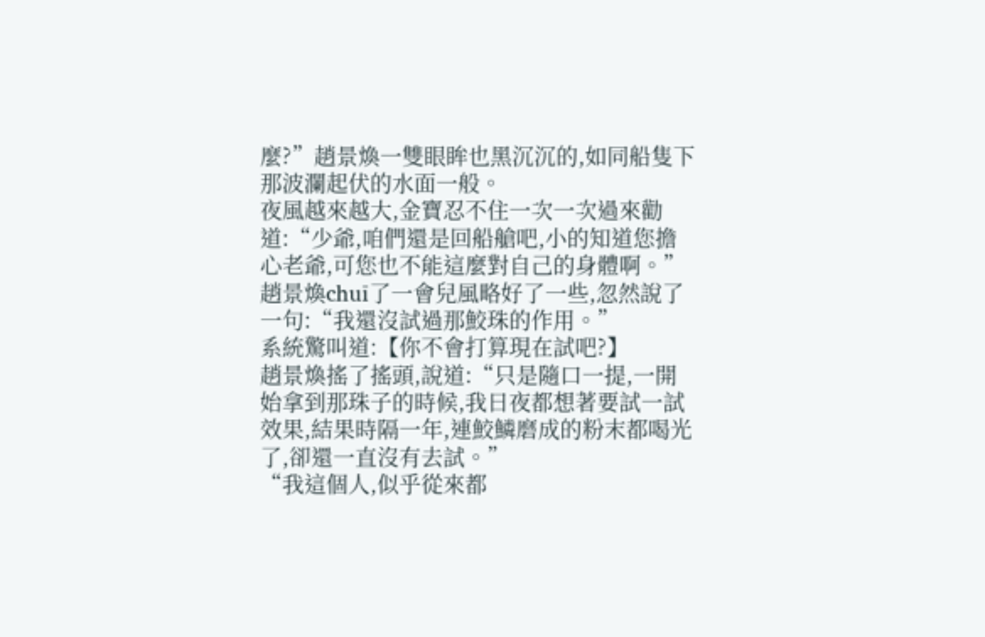麼?”趙景煥一雙眼眸也黑沉沉的,如同船隻下那波瀾起伏的水面一般。
夜風越來越大,金寶忍不住一次一次過來勸道:“少爺,咱們還是回船艙吧,小的知道您擔心老爺,可您也不能這麼對自己的身體啊。”
趙景煥chuī了一會兒風略好了一些,忽然說了一句:“我還沒試過那鮫珠的作用。”
系統驚叫道:【你不會打算現在試吧?】
趙景煥搖了搖頭,說道:“只是隨口一提,一開始拿到那珠子的時候,我日夜都想著要試一試效果,結果時隔一年,連鮫鱗磨成的粉末都喝光了,卻還一直沒有去試。”
“我這個人,似乎從來都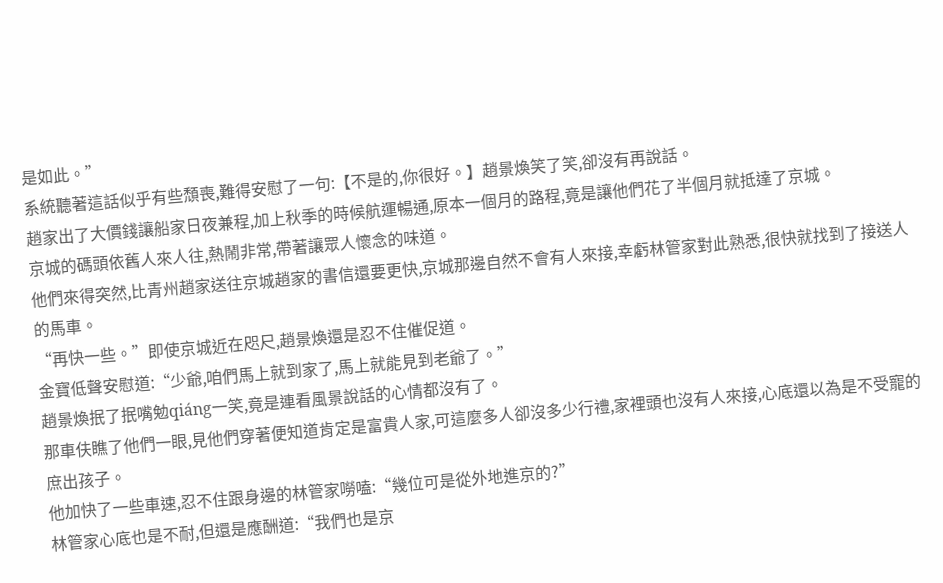是如此。”
系統聽著這話似乎有些頹喪,難得安慰了一句:【不是的,你很好。】趙景煥笑了笑,卻沒有再說話。
趙家出了大價錢讓船家日夜兼程,加上秋季的時候航運暢通,原本一個月的路程,竟是讓他們花了半個月就抵達了京城。
京城的碼頭依舊人來人往,熱鬧非常,帶著讓眾人懷念的味道。
他們來得突然,比青州趙家送往京城趙家的書信還要更快,京城那邊自然不會有人來接,幸虧林管家對此熟悉,很快就找到了接送人的馬車。
“再快一些。”即使京城近在咫尺,趙景煥還是忍不住催促道。
金寶低聲安慰道:“少爺,咱們馬上就到家了,馬上就能見到老爺了。”
趙景煥抿了抿嘴勉qiáng一笑,竟是連看風景說話的心情都沒有了。
那車伕瞧了他們一眼,見他們穿著便知道肯定是富貴人家,可這麼多人卻沒多少行禮,家裡頭也沒有人來接,心底還以為是不受寵的庶出孩子。
他加快了一些車速,忍不住跟身邊的林管家嘮嗑:“幾位可是從外地進京的?”
林管家心底也是不耐,但還是應酬道:“我們也是京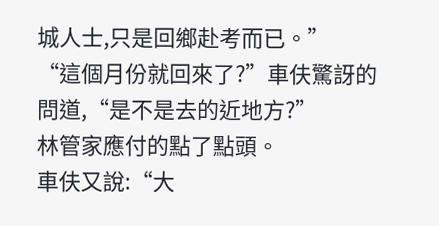城人士,只是回鄉赴考而已。”
“這個月份就回來了?”車伕驚訝的問道,“是不是去的近地方?”
林管家應付的點了點頭。
車伕又說:“大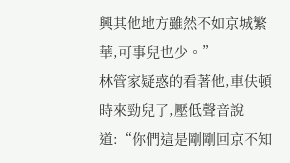興其他地方雖然不如京城繁華,可事兒也少。”
林管家疑惑的看著他,車伕頓時來勁兒了,壓低聲音說道:“你們這是剛剛回京不知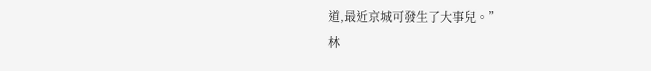道,最近京城可發生了大事兒。”
林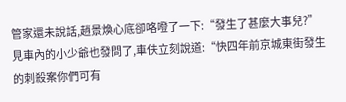管家還未說話,趙景煥心底卻咯噔了一下:“發生了甚麼大事兒?”
見車內的小少爺也發問了,車伕立刻說道:“快四年前京城東街發生的刺殺案你們可有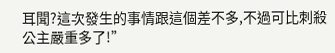耳聞?這次發生的事情跟這個差不多,不過可比刺殺公主嚴重多了!”